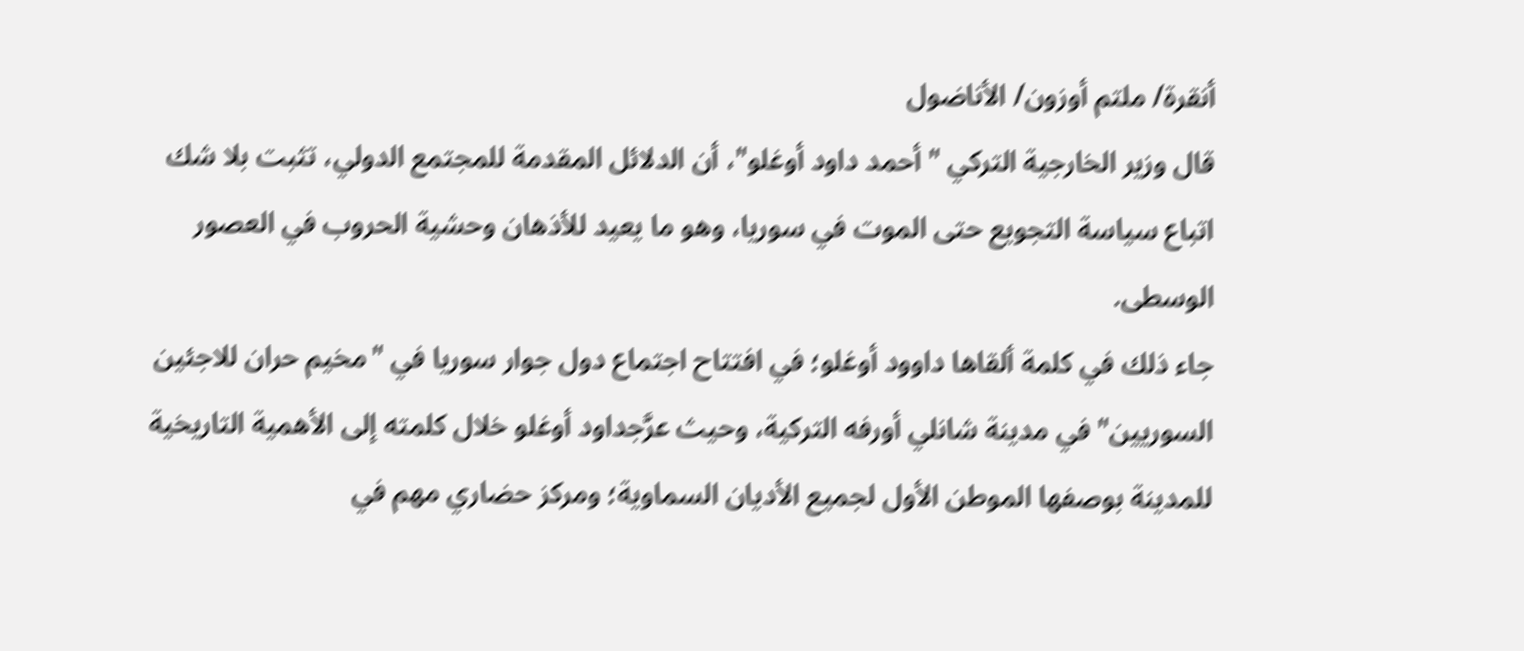أنقرة/ ملتم أوزون/ الأناضول
قال وزير الخارجية التركي " أحمد داود أوغلو"، أن الدلائل المقدمة للمجتمع الدولي، تثبت بلا شك اتباع سياسة التجويع حتى الموت في سوريا، وهو ما يعيد للأذهان وحشية الحروب في العصور الوسطى.
جاء ذلك في كلمة ألقاها داوود أوغلو؛ في افتتاح اجتماع دول جوار سوريا في "مخيم حران للاجئين السوريين" في مدينة شانلي أورفه التركية، وحيث عرَّجداود أوغلو خلال كلمته إلى الأهمية التاريخية للمدينة بوصفها الموطن الأول لجميع الأديان السماوية؛ ومركز حضاري مهم في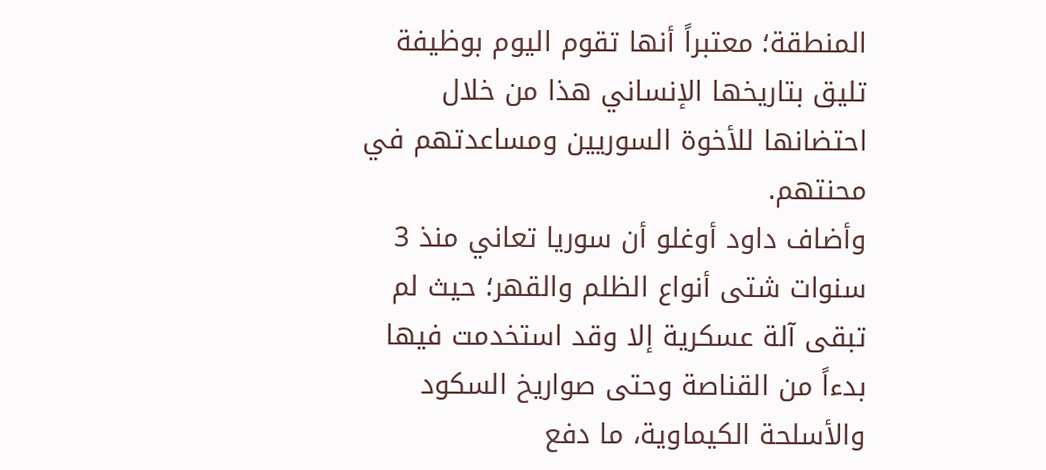المنطقة؛ معتبراً أنها تقوم اليوم بوظيفة تليق بتاريخها الإنساني هذا من خلال احتضانها للأخوة السوريين ومساعدتهم في محنتهم.
وأضاف داود أوغلو أن سوريا تعاني منذ 3 سنوات شتى أنواع الظلم والقهر؛ حيث لم تبقى آلة عسكرية إلا وقد استخدمت فيها بدءاً من القناصة وحتى صواريخ السكود والأسلحة الكيماوية، ما دفع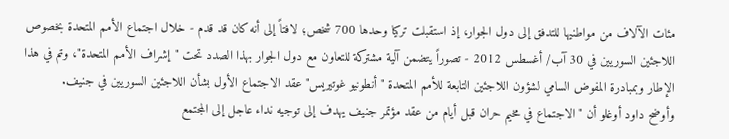مئات الآلاف من مواطنيها للتدفق إلى دول الجوار، إذ استقبلت تركيا وحدها 700 شخص؛ لافتاً إلى أنه كان قد قدم - خلال اجتماع الأمم المتحدة بخصوص اللاجئين السوريين في 30 آب/ أغسطس 2012 - تصوراً يتضمن آلية مشتركة للتعاون مع دول الجوار بهذا الصدد تحت "إشراف الأمم المتحدة"، وتم في هذا الإطار وبمبادرة المفوض السامي لشؤون اللاجئين التابعة للأمم المتحدة " أنطونيو غوتيريس" عقد الاجتماع الأول بشأن اللاجئين السوريين في جنيف.
وأوضح داود أوغلو أن "الاجتماع في مخيم حران قبل أيام من عقد مؤتمر جنيف يهدف إلى توجيه نداء عاجل إلى المجتمع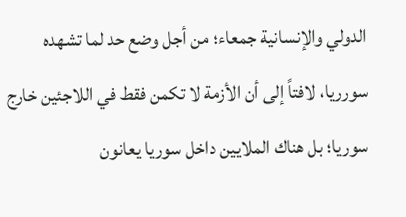الدولي والإنسانية جمعاء؛ من أجل وضع حد لما تشهده سورريا، لافتاً إلى أن الأزمة لا تكمن فقط في اللاجئين خارج سوريا؛ بل هناك الملايين داخل سوريا يعانون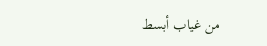من غياب أبسط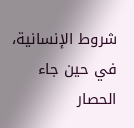شروط الإنسانية، في حين جاء الحصار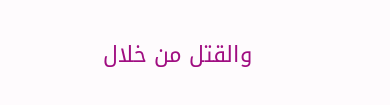والقتل من خلال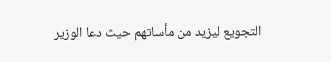التجويع ليزيد من مأساتهم حيث دعا الوزير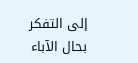إلى التفكر بحال الآباء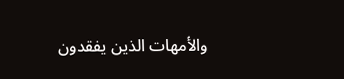والأمهات الذين يفقدون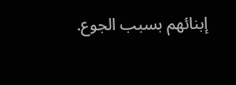إبنائهم بسبب الجوع.